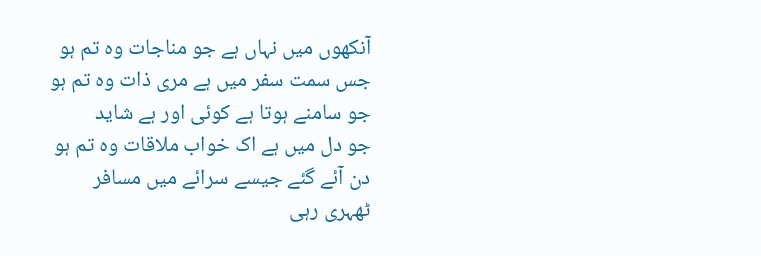آنکھوں میں نہاں ہے جو مناجات وہ تم ہو
جس سمت سفر میں ہے مری ذات وہ تم ہو
جو سامنے ہوتا ہے کوئی اور ہے شاید
جو دل میں ہے اک خواب ملاقات وہ تم ہو
دن آئے گئے جیسے سرائے میں مسافر
ٹھہری رہی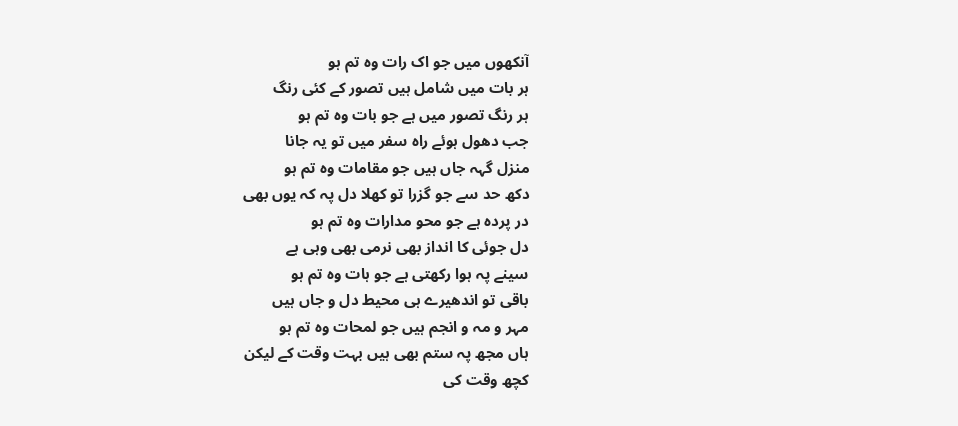آنکھوں میں جو اک رات وہ تم ہو
ہر بات میں شامل ہیں تصور کے کئی رنگ
ہر رنگ تصور میں ہے جو بات وہ تم ہو
جب دھول ہوئے راہ سفر میں تو یہ جانا
منزل گہہ جاں ہیں جو مقامات وہ تم ہو
دکھ حد سے جو گزرا تو کھلا دل پہ کہ یوں بھی
در پردہ ہے جو محو مدارات وہ تم ہو
دل جوئی کا انداز بھی نرمی بھی وہی ہے
سینے پہ ہوا رکھتی ہے جو ہات وہ تم ہو
باقی تو اندھیرے ہی محیط دل و جاں ہیں
مہر و مہ و انجم ہیں جو لمحات وہ تم ہو
ہاں مجھ پہ ستم بھی ہیں بہت وقت کے لیکن
کچھ وقت کی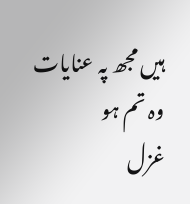ہیں مجھ پہ عنایات وہ تم ہو
غزل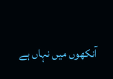آنکھوں میں نہاں ہے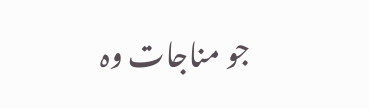جو مناجات وہ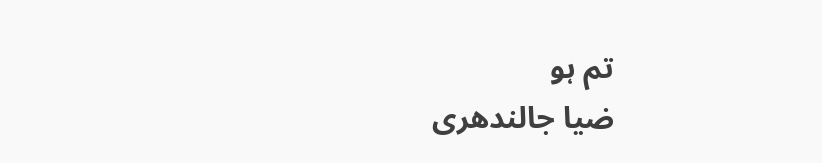تم ہو
ضیا جالندھری